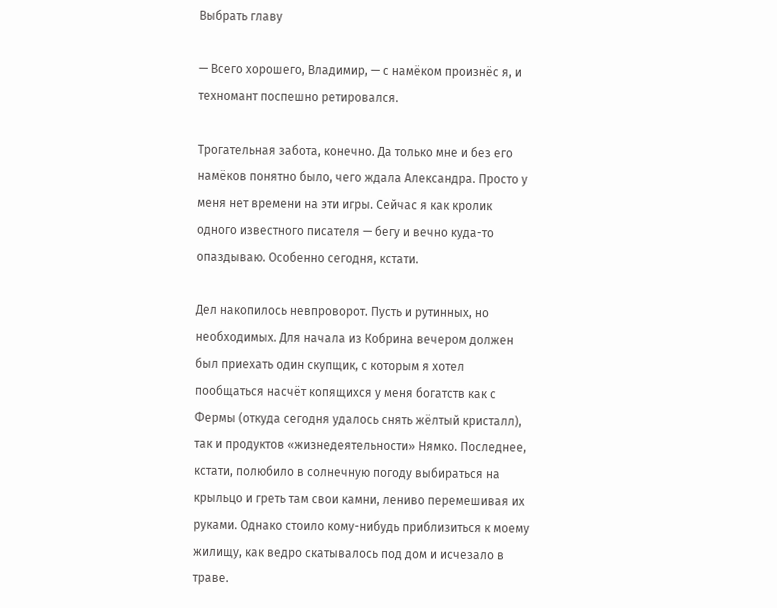Выбрать главу

— Всего хорошего, Владимир, — с намёком произнёс я, и техномант поспешно ретировался.

Трогательная забота, конечно. Да только мне и без его намёков понятно было, чего ждала Александра. Просто у меня нет времени на эти игры. Сейчас я как кролик одного известного писателя — бегу и вечно куда-то опаздываю. Особенно сегодня, кстати.

Дел накопилось невпроворот. Пусть и рутинных, но необходимых. Для начала из Кобрина вечером должен был приехать один скупщик, с которым я хотел пообщаться насчёт копящихся у меня богатств как с Фермы (откуда сегодня удалось снять жёлтый кристалл), так и продуктов «жизнедеятельности» Нямко. Последнее, кстати, полюбило в солнечную погоду выбираться на крыльцо и греть там свои камни, лениво перемешивая их руками. Однако стоило кому-нибудь приблизиться к моему жилищу, как ведро скатывалось под дом и исчезало в траве.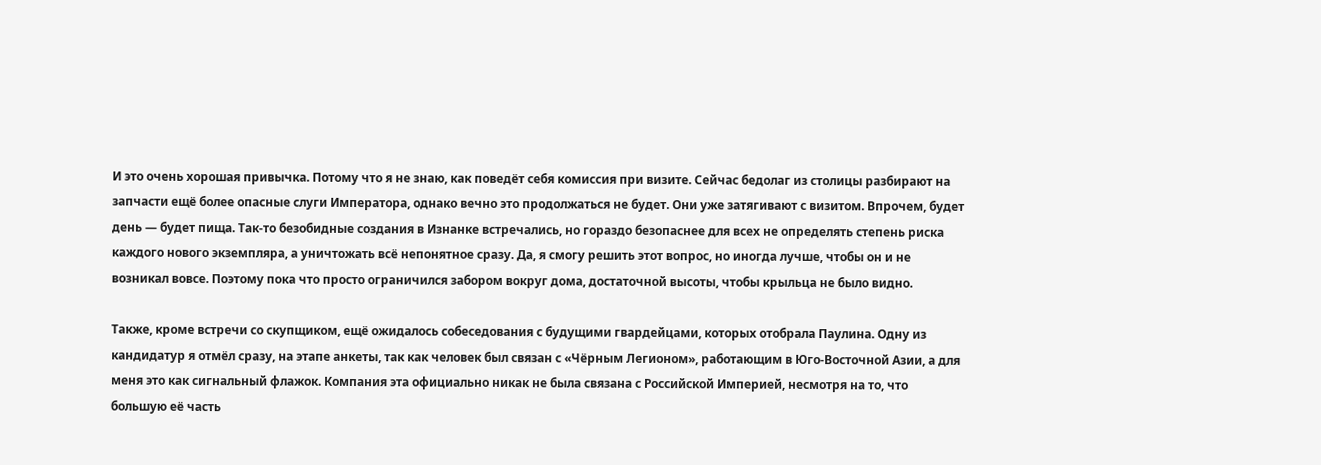И это очень хорошая привычка. Потому что я не знаю, как поведёт себя комиссия при визите. Сейчас бедолаг из столицы разбирают на запчасти ещё более опасные слуги Императора, однако вечно это продолжаться не будет. Они уже затягивают с визитом. Впрочем, будет день — будет пища. Так-то безобидные создания в Изнанке встречались, но гораздо безопаснее для всех не определять степень риска каждого нового экземпляра, а уничтожать всё непонятное сразу. Да, я смогу решить этот вопрос, но иногда лучше, чтобы он и не возникал вовсе. Поэтому пока что просто ограничился забором вокруг дома, достаточной высоты, чтобы крыльца не было видно.

Также, кроме встречи со скупщиком, ещё ожидалось собеседования с будущими гвардейцами, которых отобрала Паулина. Одну из кандидатур я отмёл сразу, на этапе анкеты, так как человек был связан с «Чёрным Легионом», работающим в Юго-Восточной Азии, а для меня это как сигнальный флажок. Компания эта официально никак не была связана с Российской Империей, несмотря на то, что большую её часть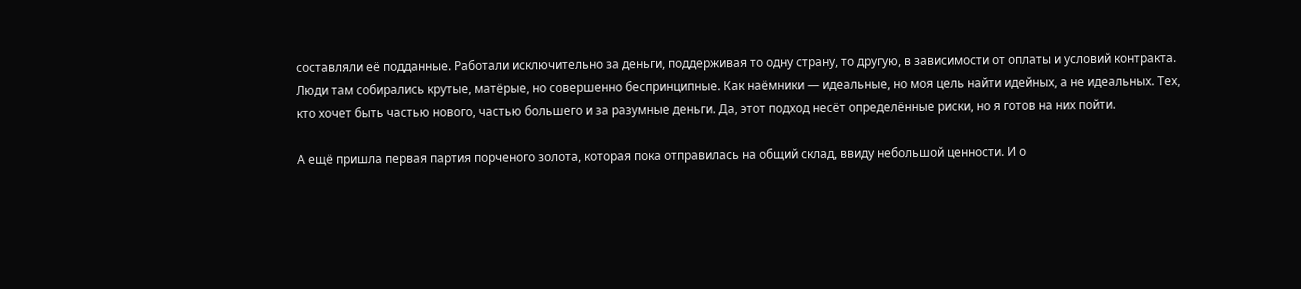составляли её подданные. Работали исключительно за деньги, поддерживая то одну страну, то другую, в зависимости от оплаты и условий контракта. Люди там собирались крутые, матёрые, но совершенно беспринципные. Как наёмники — идеальные, но моя цель найти идейных, а не идеальных. Тех, кто хочет быть частью нового, частью большего и за разумные деньги. Да, этот подход несёт определённые риски, но я готов на них пойти.

А ещё пришла первая партия порченого золота, которая пока отправилась на общий склад, ввиду небольшой ценности. И о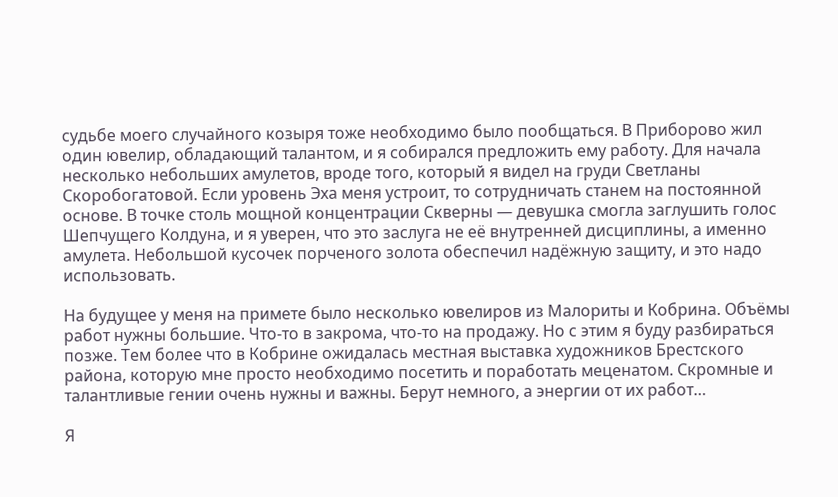судьбе моего случайного козыря тоже необходимо было пообщаться. В Приборово жил один ювелир, обладающий талантом, и я собирался предложить ему работу. Для начала несколько небольших амулетов, вроде того, который я видел на груди Светланы Скоробогатовой. Если уровень Эха меня устроит, то сотрудничать станем на постоянной основе. В точке столь мощной концентрации Скверны — девушка смогла заглушить голос Шепчущего Колдуна, и я уверен, что это заслуга не её внутренней дисциплины, а именно амулета. Небольшой кусочек порченого золота обеспечил надёжную защиту, и это надо использовать.

На будущее у меня на примете было несколько ювелиров из Малориты и Кобрина. Объёмы работ нужны большие. Что-то в закрома, что-то на продажу. Но с этим я буду разбираться позже. Тем более что в Кобрине ожидалась местная выставка художников Брестского района, которую мне просто необходимо посетить и поработать меценатом. Скромные и талантливые гении очень нужны и важны. Берут немного, а энергии от их работ…

Я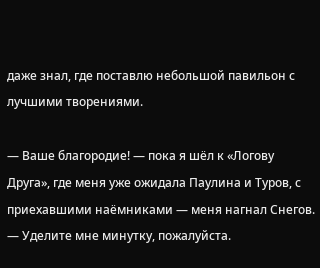даже знал, где поставлю небольшой павильон с лучшими творениями.

— Ваше благородие! — пока я шёл к «Логову Друга», где меня уже ожидала Паулина и Туров, с приехавшими наёмниками — меня нагнал Снегов. — Уделите мне минутку, пожалуйста.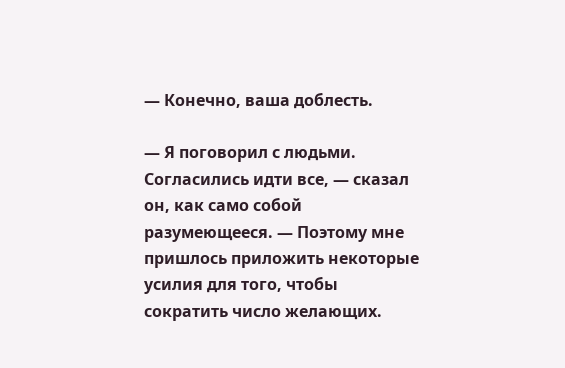— Конечно, ваша доблесть.

— Я поговорил с людьми. Согласились идти все, — сказал он, как само собой разумеющееся. — Поэтому мне пришлось приложить некоторые усилия для того, чтобы сократить число желающих.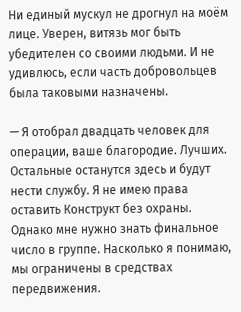Ни единый мускул не дрогнул на моём лице. Уверен, витязь мог быть убедителен со своими людьми. И не удивлюсь, если часть добровольцев была таковыми назначены.

— Я отобрал двадцать человек для операции, ваше благородие. Лучших. Остальные останутся здесь и будут нести службу. Я не имею права оставить Конструкт без охраны. Однако мне нужно знать финальное число в группе. Насколько я понимаю, мы ограничены в средствах передвижения.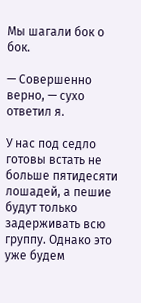Мы шагали бок о бок.

— Совершенно верно, — сухо ответил я.

У нас под седло готовы встать не больше пятидесяти лошадей, а пешие будут только задерживать всю группу. Однако это уже будем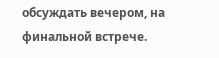обсуждать вечером, на финальной встрече.